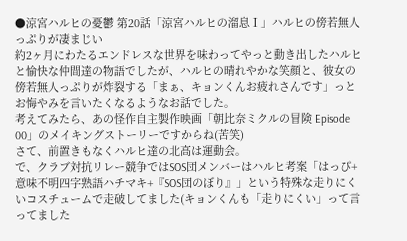●涼宮ハルヒの憂鬱 第20話「涼宮ハルヒの溜息Ⅰ」ハルヒの傍若無人っぷりが凄まじい
約2ヶ月にわたるエンドレスな世界を味わってやっと動き出したハルヒと愉快な仲間達の物語でしたが、ハルヒの晴れやかな笑顔と、彼女の傍若無人っぷりが炸裂する「まぁ、キョンくんお疲れさんです」っとお悔やみを言いたくなるようなお話でした。
考えてみたら、あの怪作自主製作映画「朝比奈ミクルの冒険 Episode 00」のメイキングストーリーですからね(苦笑)
さて、前置きもなくハルヒ達の北高は運動会。
で、クラブ対抗リレー競争ではSOS団メンバーはハルヒ考案「はっぴ+意味不明四字熟語ハチマキ+『SOS団のぼり』」という特殊な走りにくいコスチュームで走破してました(キョンくんも「走りにくい」って言ってました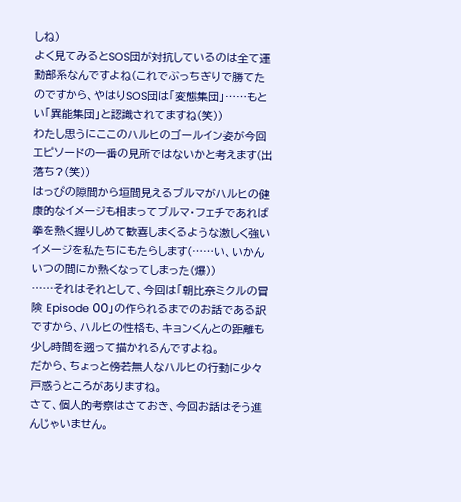しね)
よく見てみるとSOS団が対抗しているのは全て運動部系なんですよね(これでぶっちぎりで勝てたのですから、やはりSOS団は「変態集団」……もとい「異能集団」と認識されてますね(笑))
わたし思うにここのハルヒのゴールイン姿が今回エピソードの一番の見所ではないかと考えます(出落ち?(笑))
はっぴの隙間から垣間見えるブルマがハルヒの健康的なイメージも相まってブルマ・フェチであれば拳を熱く握りしめて歓喜しまくるような激しく強いイメージを私たちにもたらします(……い、いかんいつの間にか熱くなってしまった(爆))
……それはそれとして、今回は「朝比奈ミクルの冒険 Episode 00」の作られるまでのお話である訳ですから、ハルヒの性格も、キョンくんとの距離も少し時間を遡って描かれるんですよね。
だから、ちょっと傍若無人なハルヒの行動に少々戸惑うところがありますね。
さて、個人的考察はさておき、今回お話はそう進んじゃいません。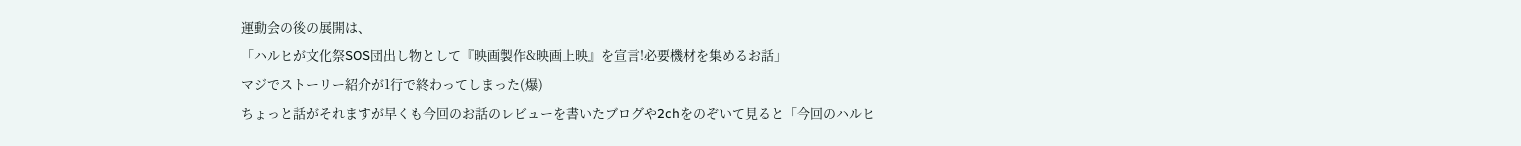運動会の後の展開は、
「ハルヒが文化祭SOS団出し物として『映画製作&映画上映』を宣言!必要機材を集めるお話」
マジでストーリー紹介が1行で終わってしまった(爆)
ちょっと話がそれますが早くも今回のお話のレビューを書いたブログや2chをのぞいて見ると「今回のハルヒ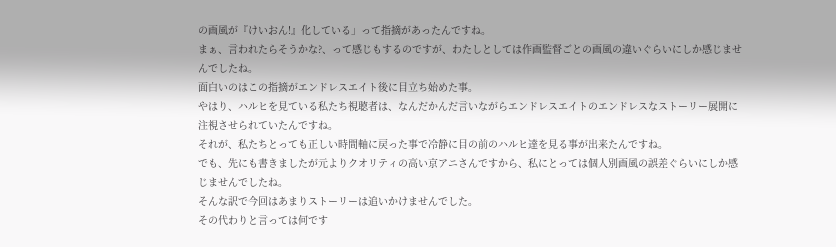の画風が『けいおん!』化している」って指摘があったんですね。
まぁ、言われたらそうかな?、って感じもするのですが、わたしとしては作画監督ごとの画風の違いぐらいにしか感じませんでしたね。
面白いのはこの指摘がエンドレスエイト後に目立ち始めた事。
やはり、ハルヒを見ている私たち視聴者は、なんだかんだ言いながらエンドレスエイトのエンドレスなストーリー展開に注視させられていたんですね。
それが、私たちとっても正しい時間軸に戻った事で冷静に目の前のハルヒ達を見る事が出来たんですね。
でも、先にも書きましたが元よりクオリティの高い京アニさんですから、私にとっては個人別画風の誤差ぐらいにしか感じませんでしたね。
そんな訳で今回はあまりストーリーは追いかけませんでした。
その代わりと言っては何です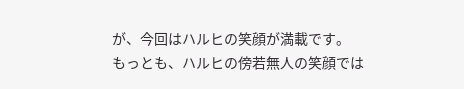が、今回はハルヒの笑顔が満載です。
もっとも、ハルヒの傍若無人の笑顔では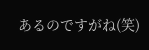あるのですがね(笑)